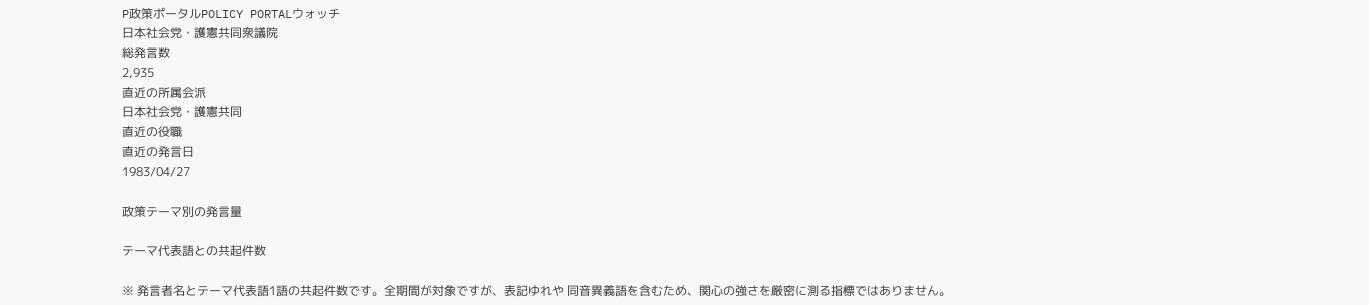P政策ポータルPOLICY PORTALウォッチ
日本社会党・護憲共同衆議院
総発言数
2,935
直近の所属会派
日本社会党・護憲共同
直近の役職
直近の発言日
1983/04/27

政策テーマ別の発言量

テーマ代表語との共起件数

※ 発言者名とテーマ代表語1語の共起件数です。全期間が対象ですが、表記ゆれや 同音異義語を含むため、関心の強さを厳密に測る指標ではありません。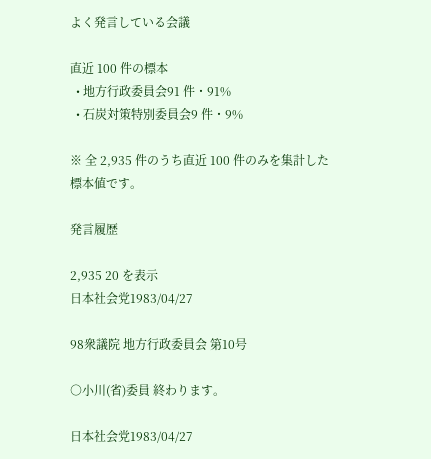よく発言している会議

直近 100 件の標本
  • 地方行政委員会91 件・91%
  • 石炭対策特別委員会9 件・9%

※ 全 2,935 件のうち直近 100 件のみを集計した標本値です。

発言履歴

2,935 20 を表示
日本社会党1983/04/27

98衆議院 地方行政委員会 第10号

○小川(省)委員 終わります。

日本社会党1983/04/27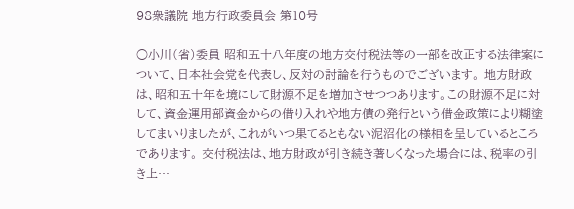98衆議院 地方行政委員会 第10号

○小川(省)委員 昭和五十八年度の地方交付税法等の一部を改正する法律案について、日本社会党を代表し、反対の討論を行うものでございます。 地方財政は、昭和五十年を境にして財源不足を増加させつつあります。この財源不足に対して、資金運用部資金からの借り入れや地方債の発行という借金政策により糊塗してまいりましたが、これがいつ果てるともない泥沼化の様相を呈しているところであります。 交付税法は、地方財政が引き続き著しくなった場合には、税率の引き上…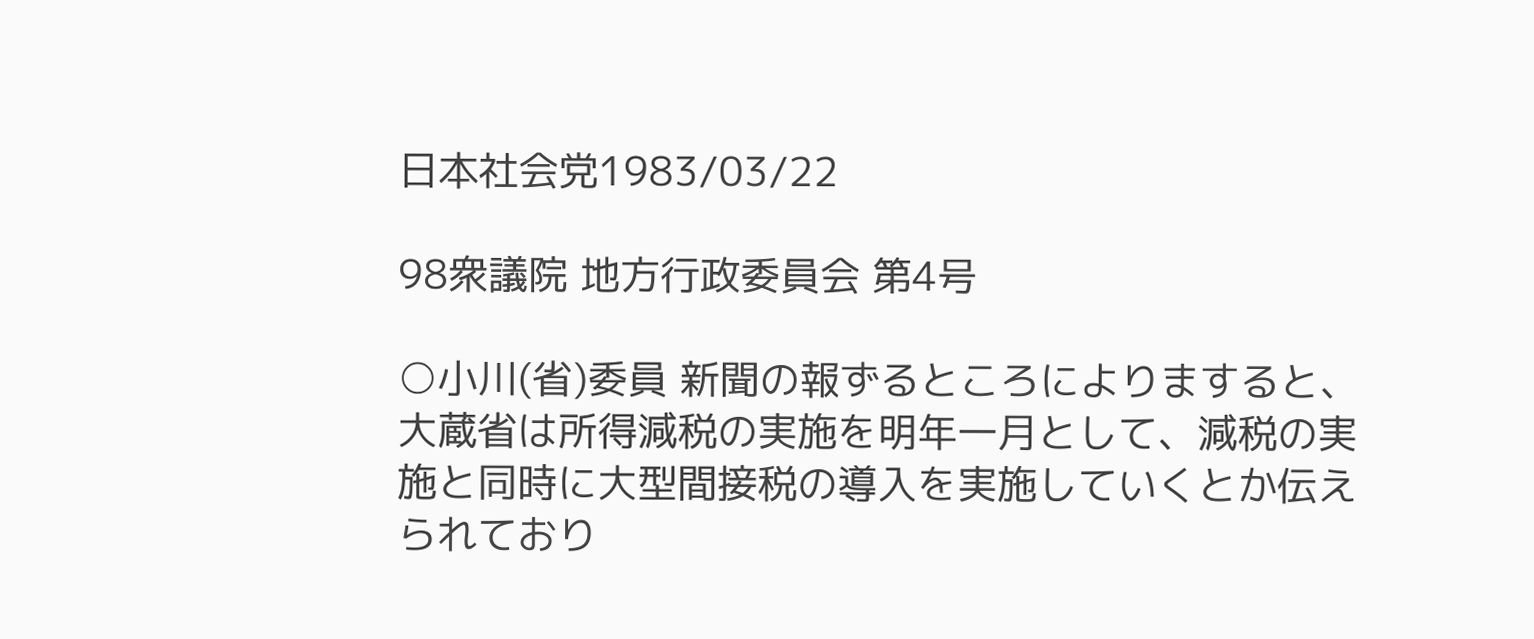日本社会党1983/03/22

98衆議院 地方行政委員会 第4号

○小川(省)委員 新聞の報ずるところによりますると、大蔵省は所得減税の実施を明年一月として、減税の実施と同時に大型間接税の導入を実施していくとか伝えられており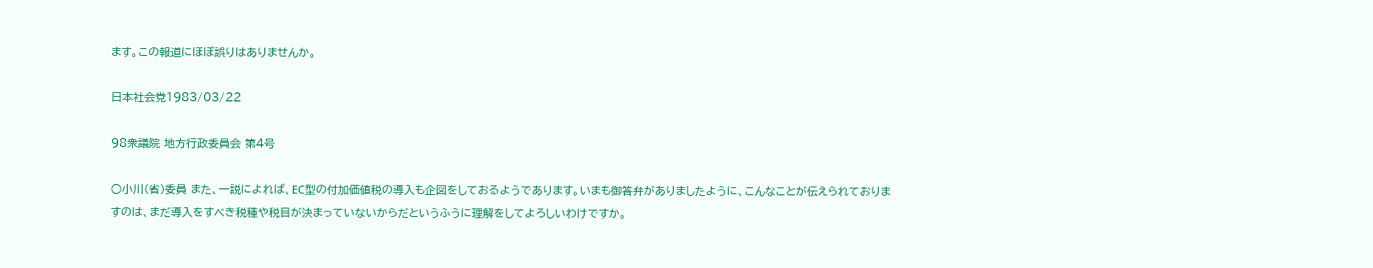ます。この報道にほぼ誤りはありませんか。

日本社会党1983/03/22

98衆議院 地方行政委員会 第4号

○小川(省)委員 また、一説によれば、EC型の付加価値税の導入も企図をしておるようであります。いまも御答弁がありましたように、こんなことが伝えられておりますのは、まだ導入をすべき税種や税目が決まっていないからだというふうに理解をしてよろしいわけですか。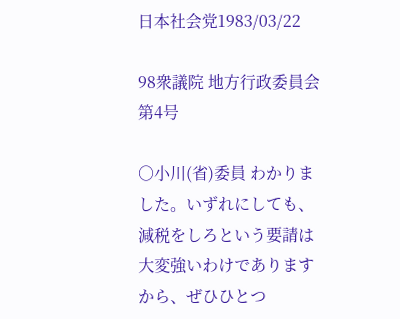日本社会党1983/03/22

98衆議院 地方行政委員会 第4号

○小川(省)委員 わかりました。いずれにしても、減税をしろという要請は大変強いわけでありますから、ぜひひとつ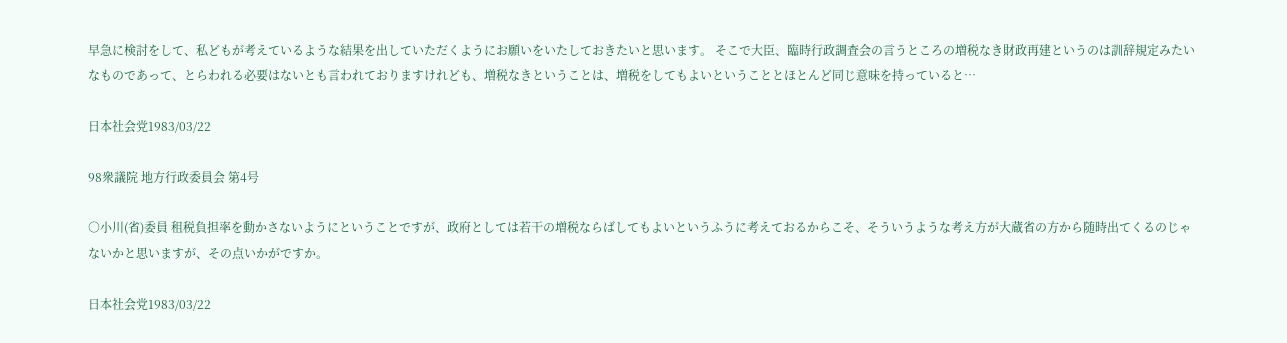早急に検討をして、私どもが考えているような結果を出していただくようにお願いをいたしておきたいと思います。 そこで大臣、臨時行政調査会の言うところの増税なき財政再建というのは訓辞規定みたいなものであって、とらわれる必要はないとも言われておりますけれども、増税なきということは、増税をしてもよいということとほとんど同じ意味を持っていると…

日本社会党1983/03/22

98衆議院 地方行政委員会 第4号

○小川(省)委員 租税負担率を動かさないようにということですが、政府としては若干の増税ならばしてもよいというふうに考えておるからこそ、そういうような考え方が大蔵省の方から随時出てくるのじゃないかと思いますが、その点いかがですか。

日本社会党1983/03/22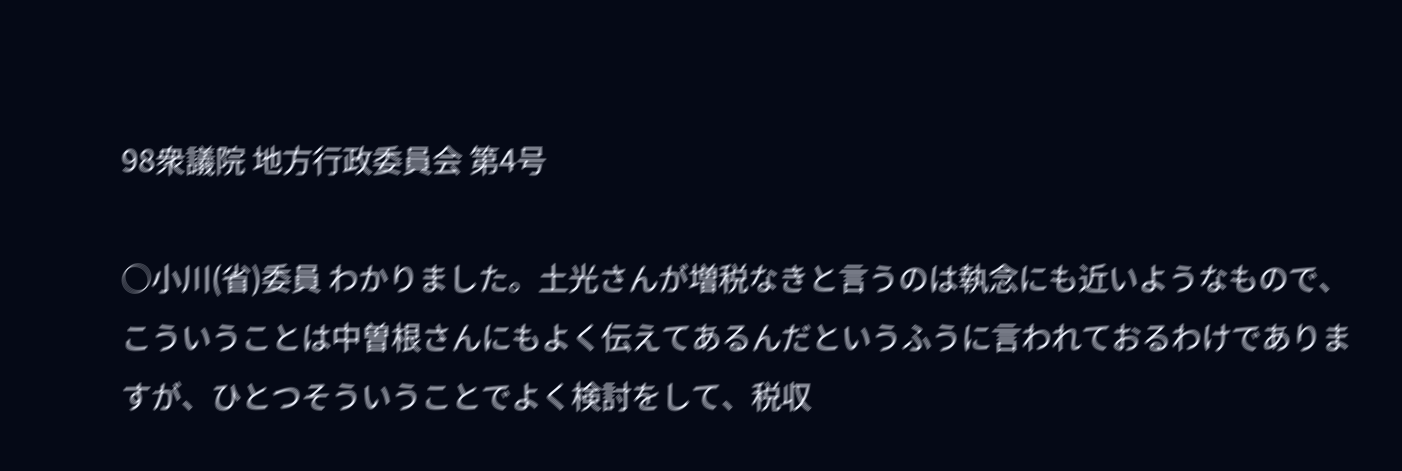98衆議院 地方行政委員会 第4号

○小川(省)委員 わかりました。土光さんが増税なきと言うのは執念にも近いようなもので、こういうことは中曽根さんにもよく伝えてあるんだというふうに言われておるわけでありますが、ひとつそういうことでよく検討をして、税収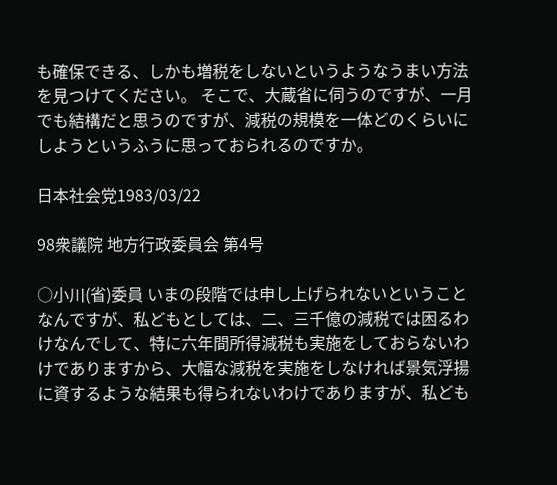も確保できる、しかも増税をしないというようなうまい方法を見つけてください。 そこで、大蔵省に伺うのですが、一月でも結構だと思うのですが、減税の規模を一体どのくらいにしようというふうに思っておられるのですか。

日本社会党1983/03/22

98衆議院 地方行政委員会 第4号

○小川(省)委員 いまの段階では申し上げられないということなんですが、私どもとしては、二、三千億の減税では困るわけなんでして、特に六年間所得減税も実施をしておらないわけでありますから、大幅な減税を実施をしなければ景気浮揚に資するような結果も得られないわけでありますが、私ども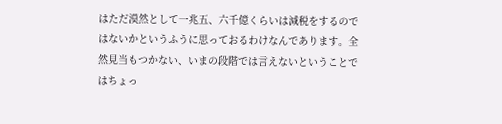はただ漠然として一兆五、六千億くらいは減税をするのではないかというふうに思っておるわけなんであります。全然見当もつかない、いまの段階では言えないということではちょっ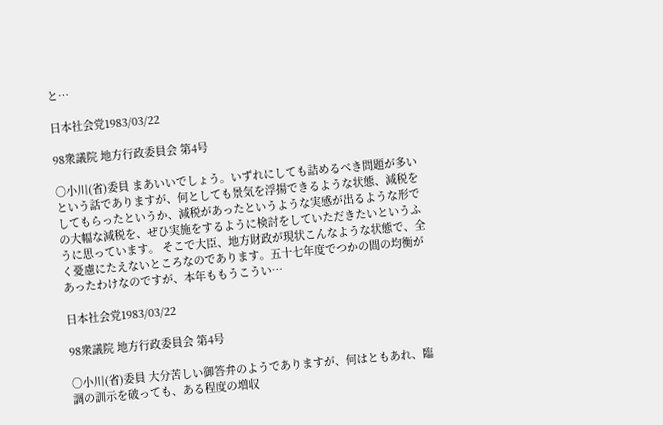と…

日本社会党1983/03/22

98衆議院 地方行政委員会 第4号

○小川(省)委員 まあいいでしょう。いずれにしても詰めるべき問題が多いという話でありますが、何としても景気を浮揚できるような状態、減税をしてもらったというか、減税があったというような実感が出るような形での大幅な減税を、ぜひ実施をするように検討をしていただきたいというふうに思っています。 そこで大臣、地方財政が現状こんなような状態で、全く憂慮にたえないところなのであります。五十七年度でつかの間の均衡があったわけなのですが、本年ももうこうい…

日本社会党1983/03/22

98衆議院 地方行政委員会 第4号

○小川(省)委員 大分苦しい御答弁のようでありますが、何はともあれ、臨調の訓示を破っても、ある程度の増収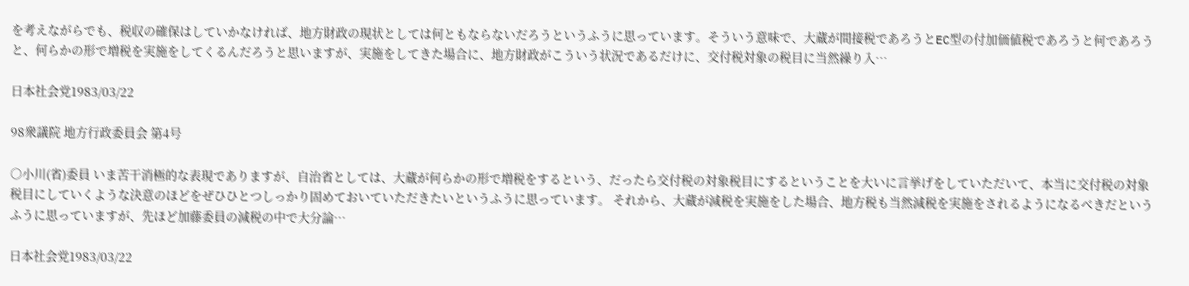を考えながらでも、税収の確保はしていかなければ、地方財政の現状としては何ともならないだろうというふうに思っています。そういう意味で、大蔵が間接税であろうとEC型の付加価値税であろうと何であろうと、何らかの形で増税を実施をしてくるんだろうと思いますが、実施をしてきた場合に、地方財政がこういう状況であるだけに、交付税対象の税目に当然繰り入…

日本社会党1983/03/22

98衆議院 地方行政委員会 第4号

○小川(省)委員 いま苦干消極的な表現でありますが、自治省としては、大蔵が何らかの形で増税をするという、だったら交付税の対象税目にするということを大いに言挙げをしていただいて、本当に交付税の対象税目にしていくような決意のほどをぜひひとつしっかり固めておいていただきたいというふうに思っています。 それから、大蔵が減税を実施をした場合、地方税も当然減税を実施をされるようになるべきだというふうに思っていますが、先ほど加藤委員の減税の中で大分論…

日本社会党1983/03/22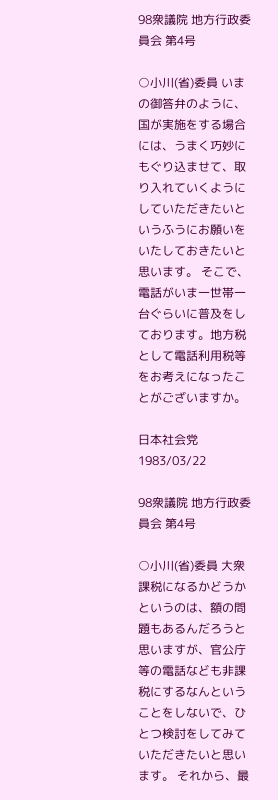98衆議院 地方行政委員会 第4号

○小川(省)委員 いまの御答弁のように、国が実施をする場合には、うまく巧妙にもぐり込ませて、取り入れていくようにしていただきたいというふうにお願いをいたしておきたいと思います。 そこで、電話がいま一世帯一台ぐらいに普及をしております。地方税として電話利用税等をお考えになったことがございますか。

日本社会党1983/03/22

98衆議院 地方行政委員会 第4号

○小川(省)委員 大衆課税になるかどうかというのは、額の問題もあるんだろうと思いますが、官公庁等の電話なども非課税にするなんということをしないで、ひとつ検討をしてみていただきたいと思います。 それから、最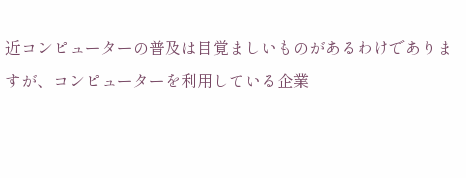近コンピューターの普及は目覚ましいものがあるわけでありますが、コンピューターを利用している企業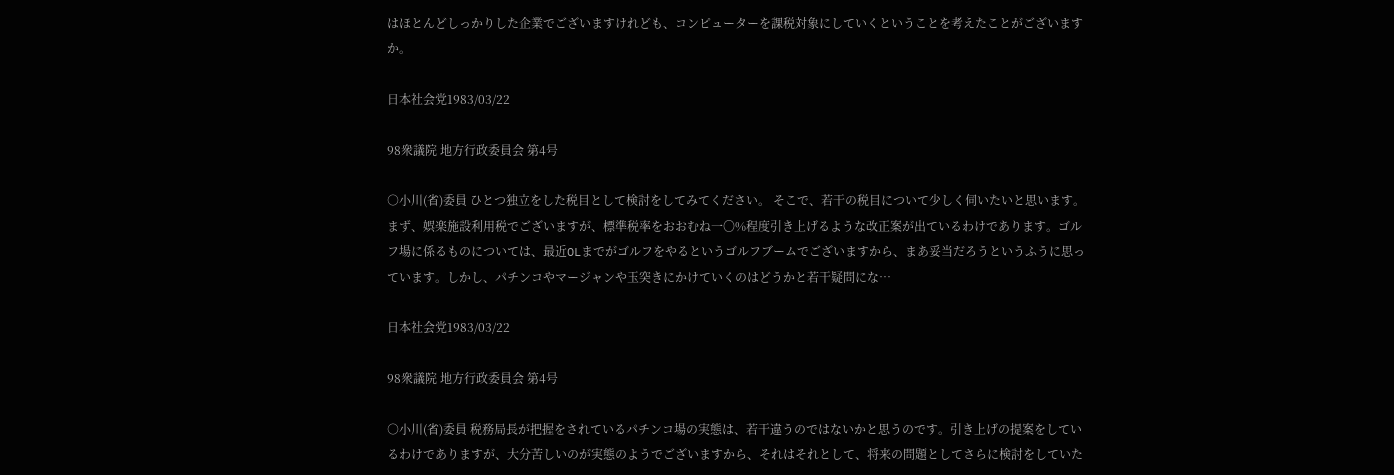はほとんどしっかりした企業でございますけれども、コンピューターを課税対象にしていくということを考えたことがございますか。

日本社会党1983/03/22

98衆議院 地方行政委員会 第4号

○小川(省)委員 ひとつ独立をした税目として検討をしてみてください。 そこで、若干の税目について少しく伺いたいと思います。 まず、娯楽施設利用税でございますが、標準税率をおおむね一〇%程度引き上げるような改正案が出ているわけであります。ゴルフ場に係るものについては、最近OLまでがゴルフをやるというゴルフブームでございますから、まあ妥当だろうというふうに思っています。しかし、パチンコやマージャンや玉突きにかけていくのはどうかと若干疑問にな…

日本社会党1983/03/22

98衆議院 地方行政委員会 第4号

○小川(省)委員 税務局長が把握をされているパチンコ場の実態は、若干違うのではないかと思うのです。引き上げの提案をしているわけでありますが、大分苦しいのが実態のようでございますから、それはそれとして、将来の問題としてさらに検討をしていた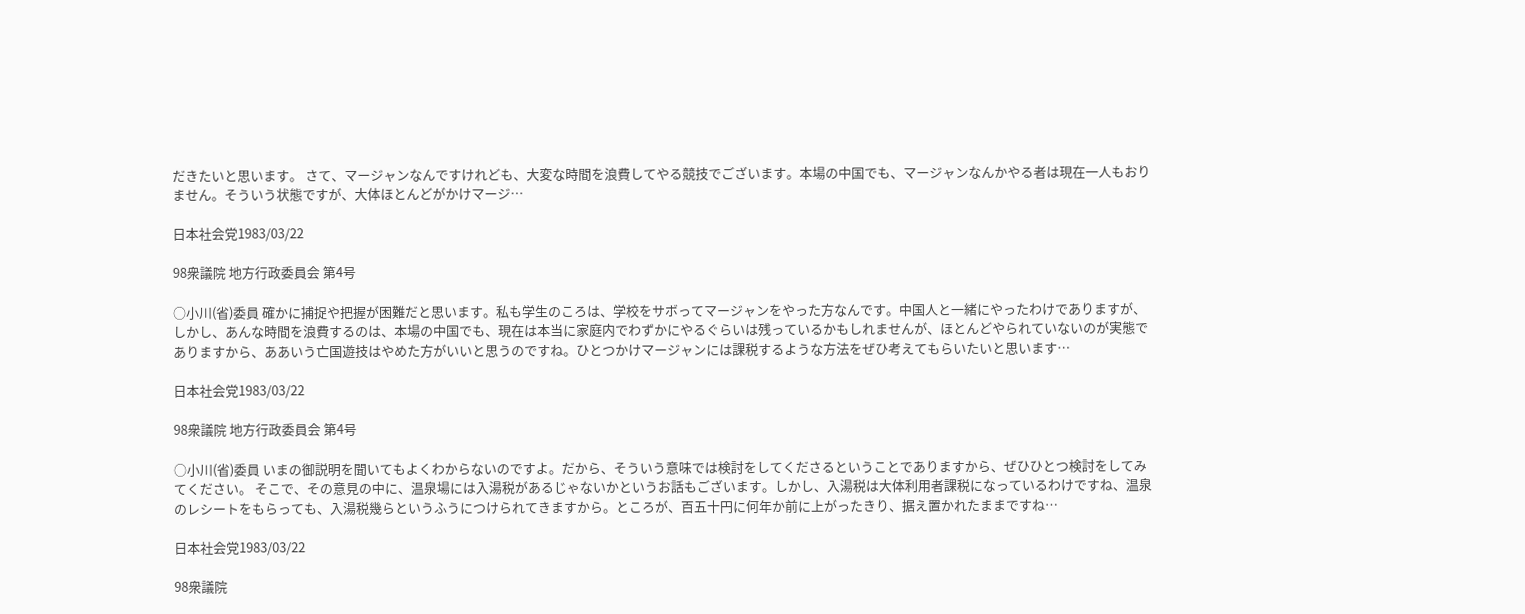だきたいと思います。 さて、マージャンなんですけれども、大変な時間を浪費してやる競技でございます。本場の中国でも、マージャンなんかやる者は現在一人もおりません。そういう状態ですが、大体ほとんどがかけマージ…

日本社会党1983/03/22

98衆議院 地方行政委員会 第4号

○小川(省)委員 確かに捕捉や把握が困難だと思います。私も学生のころは、学校をサボってマージャンをやった方なんです。中国人と一緒にやったわけでありますが、しかし、あんな時間を浪費するのは、本場の中国でも、現在は本当に家庭内でわずかにやるぐらいは残っているかもしれませんが、ほとんどやられていないのが実態でありますから、ああいう亡国遊技はやめた方がいいと思うのですね。ひとつかけマージャンには課税するような方法をぜひ考えてもらいたいと思います…

日本社会党1983/03/22

98衆議院 地方行政委員会 第4号

○小川(省)委員 いまの御説明を聞いてもよくわからないのですよ。だから、そういう意味では検討をしてくださるということでありますから、ぜひひとつ検討をしてみてください。 そこで、その意見の中に、温泉場には入湯税があるじゃないかというお話もございます。しかし、入湯税は大体利用者課税になっているわけですね、温泉のレシートをもらっても、入湯税幾らというふうにつけられてきますから。ところが、百五十円に何年か前に上がったきり、据え置かれたままですね…

日本社会党1983/03/22

98衆議院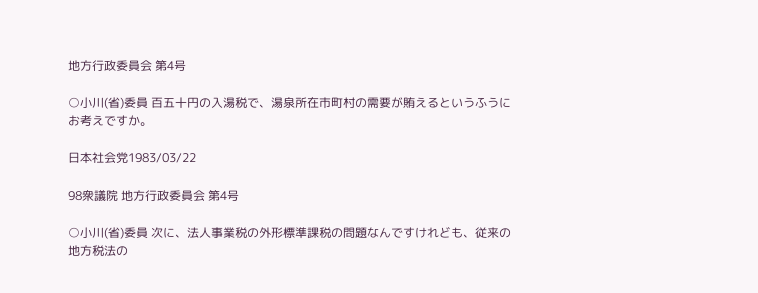地方行政委員会 第4号

○小川(省)委員 百五十円の入湯税で、湯泉所在市町村の需要が賄えるというふうにお考えですか。

日本社会党1983/03/22

98衆議院 地方行政委員会 第4号

○小川(省)委員 次に、法人事業税の外形標準課税の問題なんですけれども、従来の地方税法の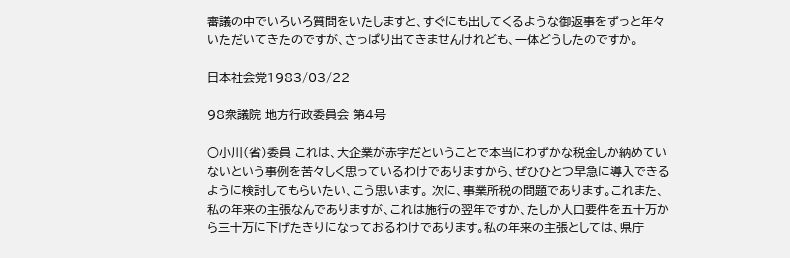審議の中でいろいろ質問をいたしますと、すぐにも出してくるような御返事をずっと年々いただいてきたのですが、さっぱり出てきませんけれども、一体どうしたのですか。

日本社会党1983/03/22

98衆議院 地方行政委員会 第4号

○小川(省)委員 これは、大企業が赤字だということで本当にわずかな税金しか納めていないという事例を苦々しく思っているわけでありますから、ぜひひとつ早急に導入できるように検討してもらいたい、こう思います。 次に、事業所税の問題であります。これまた、私の年来の主張なんでありますが、これは施行の翌年ですか、たしか人口要件を五十万から三十万に下げたきりになっておるわけであります。私の年来の主張としては、県庁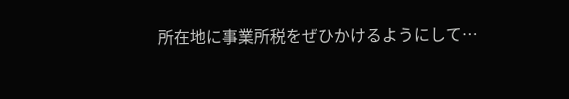所在地に事業所税をぜひかけるようにして…